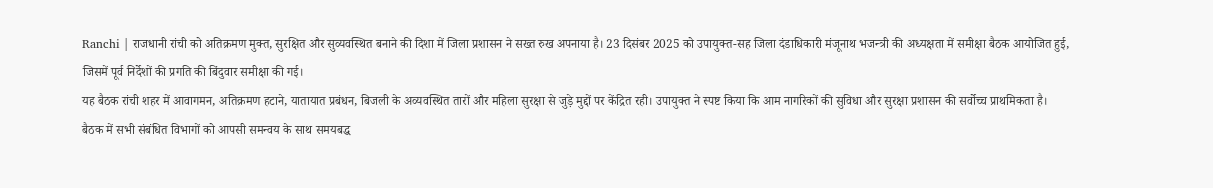Ranchi | राजधानी रांची को अतिक्रमण मुक्त, सुरक्षित और सुव्यवस्थित बनाने की दिशा में जिला प्रशासन ने सख्त रुख अपनाया है। 23 दिसंबर 2025 को उपायुक्त-सह जिला दंडाधिकारी मंजूनाथ भजन्त्री की अध्यक्षता में समीक्षा बैठक आयोजित हुई, जिसमें पूर्व निर्देशों की प्रगति की बिंदुवार समीक्षा की गई।
यह बैठक रांची शहर में आवागमन, अतिक्रमण हटाने, यातायात प्रबंधन, बिजली के अव्यवस्थित तारों और महिला सुरक्षा से जुड़े मुद्दों पर केंद्रित रही। उपायुक्त ने स्पष्ट किया कि आम नागरिकों की सुविधा और सुरक्षा प्रशासन की सर्वोच्च प्राथमिकता है।
बैठक में सभी संबंधित विभागों को आपसी समन्वय के साथ समयबद्ध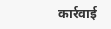कार्रवाई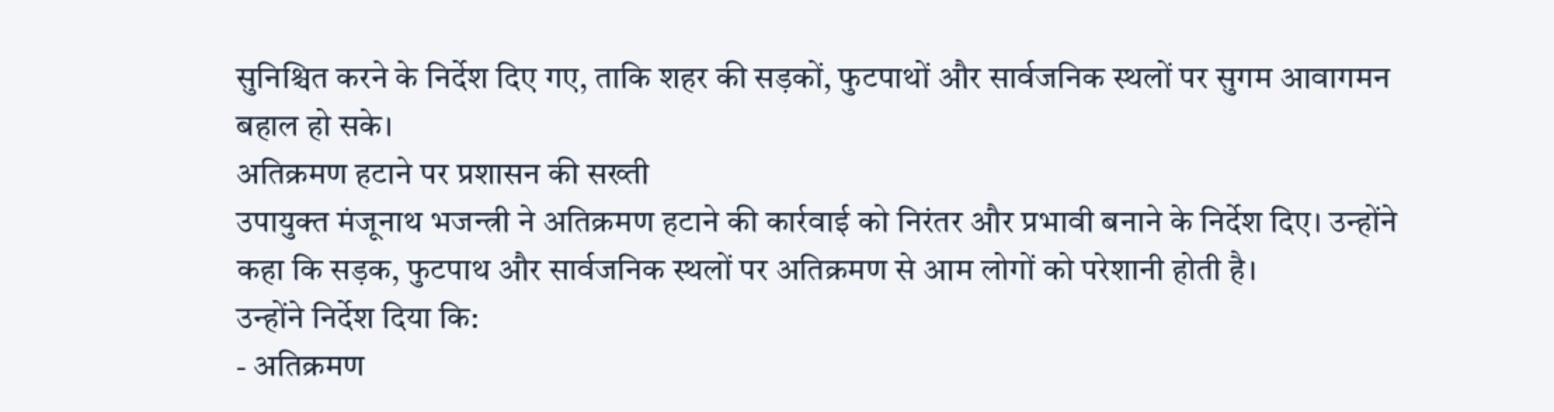सुनिश्चित करने के निर्देश दिए गए, ताकि शहर की सड़कों, फुटपाथों और सार्वजनिक स्थलों पर सुगम आवागमन बहाल हो सके।
अतिक्रमण हटाने पर प्रशासन की सख्ती
उपायुक्त मंजूनाथ भजन्त्री ने अतिक्रमण हटाने की कार्रवाई को निरंतर और प्रभावी बनाने के निर्देश दिए। उन्होंने कहा कि सड़क, फुटपाथ और सार्वजनिक स्थलों पर अतिक्रमण से आम लोगों को परेशानी होती है।
उन्होंने निर्देश दिया कि:
- अतिक्रमण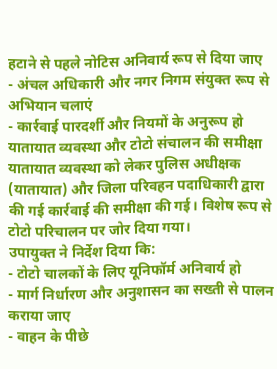हटाने से पहले नोटिस अनिवार्य रूप से दिया जाए
- अंचल अधिकारी और नगर निगम संयुक्त रूप से अभियान चलाएं
- कार्रवाई पारदर्शी और नियमों के अनुरूप हो
यातायात व्यवस्था और टोटो संचालन की समीक्षा
यातायात व्यवस्था को लेकर पुलिस अधीक्षक (यातायात) और जिला परिवहन पदाधिकारी द्वारा की गई कार्रवाई की समीक्षा की गई। विशेष रूप से टोटो परिचालन पर जोर दिया गया।
उपायुक्त ने निर्देश दिया कि:
- टोटो चालकों के लिए यूनिफॉर्म अनिवार्य हो
- मार्ग निर्धारण और अनुशासन का सख्ती से पालन कराया जाए
- वाहन के पीछे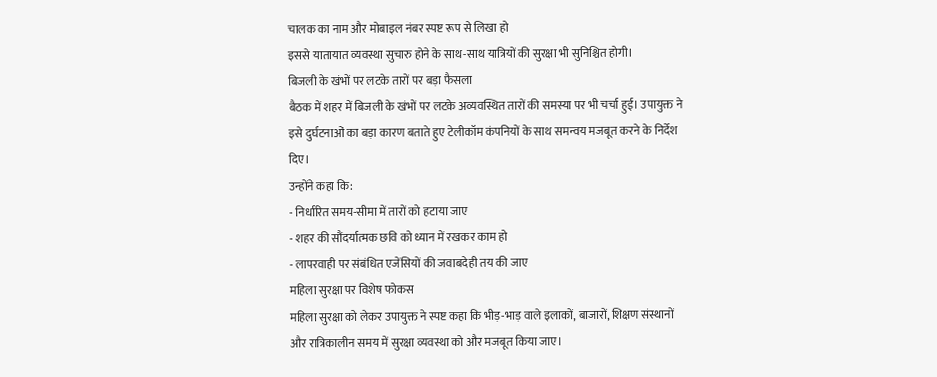चालक का नाम और मोबाइल नंबर स्पष्ट रूप से लिखा हो
इससे यातायात व्यवस्था सुचारु होने के साथ-साथ यात्रियों की सुरक्षा भी सुनिश्चित होगी।
बिजली के खंभों पर लटके तारों पर बड़ा फैसला
बैठक में शहर में बिजली के खंभों पर लटके अव्यवस्थित तारों की समस्या पर भी चर्चा हुई। उपायुक्त ने इसे दुर्घटनाओं का बड़ा कारण बताते हुए टेलीकॉम कंपनियों के साथ समन्वय मजबूत करने के निर्देश दिए।
उन्होंने कहा कि:
- निर्धारित समय-सीमा में तारों को हटाया जाए
- शहर की सौंदर्यात्मक छवि को ध्यान में रखकर काम हो
- लापरवाही पर संबंधित एजेंसियों की जवाबदेही तय की जाए
महिला सुरक्षा पर विशेष फोकस
महिला सुरक्षा को लेकर उपायुक्त ने स्पष्ट कहा कि भीड़-भाड़ वाले इलाकों, बाजारों, शिक्षण संस्थानों और रात्रिकालीन समय में सुरक्षा व्यवस्था को और मजबूत किया जाए।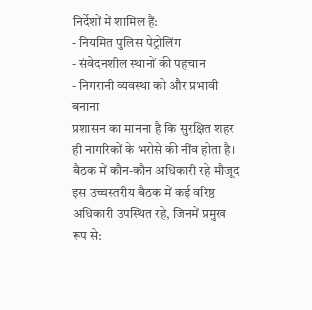निर्देशों में शामिल हैं:
- नियमित पुलिस पेट्रोलिंग
- संवेदनशील स्थानों की पहचान
- निगरानी व्यवस्था को और प्रभावी बनाना
प्रशासन का मानना है कि सुरक्षित शहर ही नागरिकों के भरोसे की नींव होता है।
बैठक में कौन-कौन अधिकारी रहे मौजूद
इस उच्चस्तरीय बैठक में कई वरिष्ठ अधिकारी उपस्थित रहे, जिनमें प्रमुख रूप से: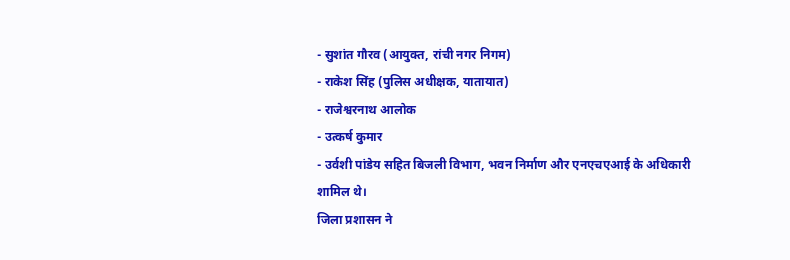- सुशांत गौरव (आयुक्त, रांची नगर निगम)
- राकेश सिंह (पुलिस अधीक्षक, यातायात)
- राजेश्वरनाथ आलोक
- उत्कर्ष कुमार
- उर्वशी पांडेय सहित बिजली विभाग, भवन निर्माण और एनएचएआई के अधिकारी शामिल थे।
जिला प्रशासन ने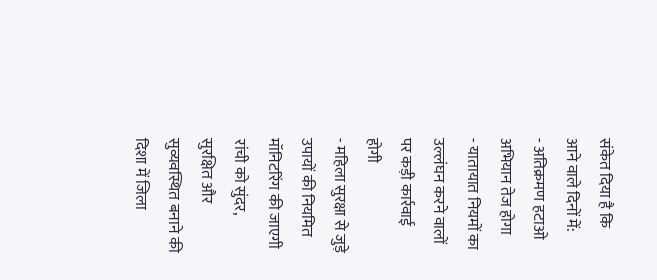संकेत दिया है कि आने वाले दिनों में:
- अतिक्रमण हटाओ अभियान तेज होगा
- यातायात नियमों का उल्लंघन करने वालों पर कड़ी कार्रवाई होगी
- महिला सुरक्षा से जुड़े उपायों की नियमित मॉनिटरिंग की जाएगी
रांची को सुंदर, सुरक्षित और सुव्यवस्थित बनाने की दिशा में जिला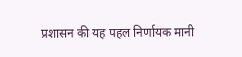प्रशासन की यह पहल निर्णायक मानी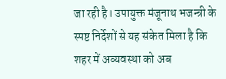जा रही है। उपायुक्त मंजूनाथ भजन्त्री के स्पष्ट निर्देशों से यह संकेत मिला है कि शहर में अव्यवस्था को अब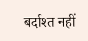बर्दाश्त नहीं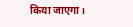किया जाएगा।